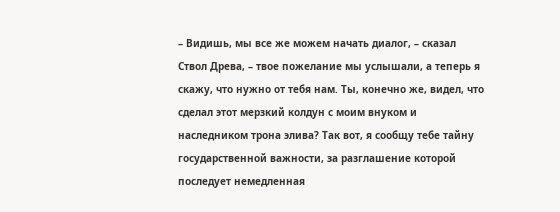– Видишь, мы все же можем начать диалог, – сказал Ствол Древа, – твое пожелание мы услышали, а теперь я скажу, что нужно от тебя нам. Ты, конечно же, видел, что сделал этот мерзкий колдун с моим внуком и наследником трона элива? Так вот, я сообщу тебе тайну государственной важности, за разглашение которой последует немедленная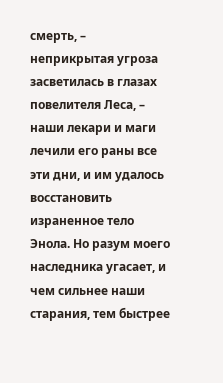смерть, – неприкрытая угроза засветилась в глазах повелителя Леса, – наши лекари и маги лечили его раны все эти дни, и им удалось восстановить израненное тело Энола. Но разум моего наследника угасает, и чем сильнее наши старания, тем быстрее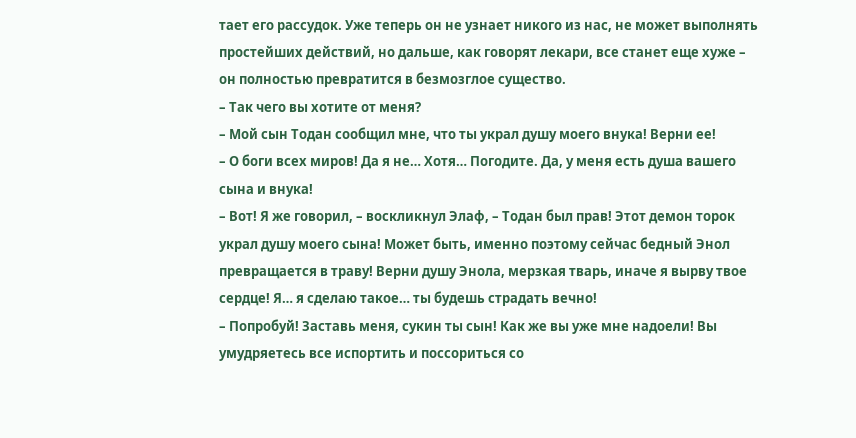тает его рассудок. Уже теперь он не узнает никого из нас, не может выполнять простейших действий, но дальше, как говорят лекари, все станет еще хуже – он полностью превратится в безмозглое существо.
– Так чего вы хотите от меня?
– Мой сын Тодан сообщил мне, что ты украл душу моего внука! Верни ее!
– О боги всех миров! Да я не… Хотя… Погодите. Да, у меня есть душа вашего сына и внука!
– Вот! Я же говорил, – воскликнул Элаф, – Тодан был прав! Этот демон торок украл душу моего сына! Может быть, именно поэтому сейчас бедный Энол превращается в траву! Верни душу Энола, мерзкая тварь, иначе я вырву твое сердце! Я… я сделаю такое… ты будешь страдать вечно!
– Попробуй! Заставь меня, сукин ты сын! Как же вы уже мне надоели! Вы умудряетесь все испортить и поссориться со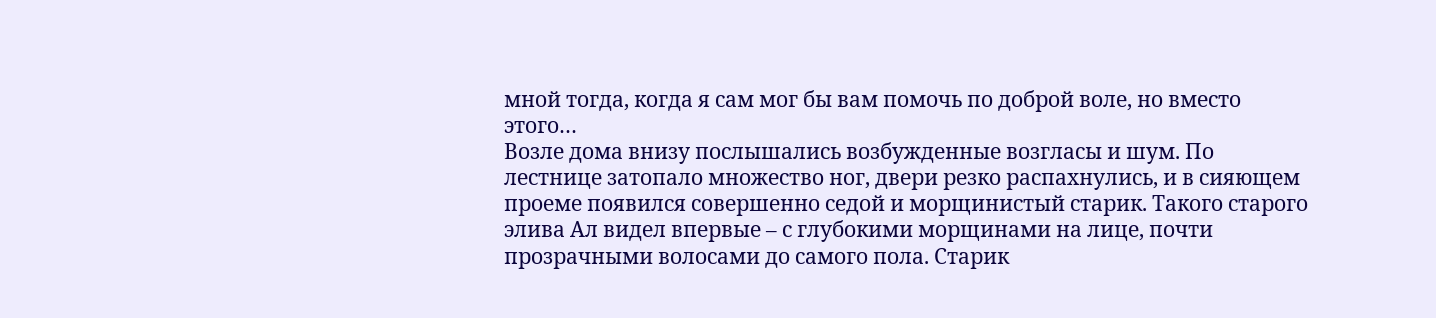мной тогда, когда я сам мог бы вам помочь по доброй воле, но вместо этого…
Возле дома внизу послышались возбужденные возгласы и шум. По лестнице затопало множество ног, двери резко распахнулись, и в сияющем проеме появился совершенно седой и морщинистый старик. Такого старого элива Ал видел впервые – с глубокими морщинами на лице, почти прозрачными волосами до самого пола. Старик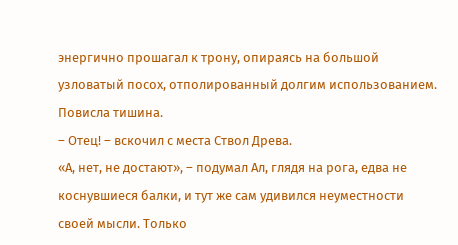энергично прошагал к трону, опираясь на большой узловатый посох, отполированный долгим использованием. Повисла тишина.
– Отец! – вскочил с места Ствол Древа.
«А, нет, не достают», – подумал Ал, глядя на рога, едва не коснувшиеся балки, и тут же сам удивился неуместности своей мысли. Только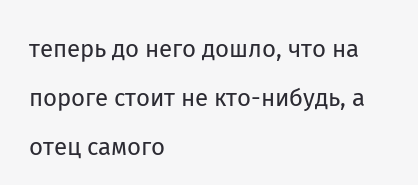теперь до него дошло, что на пороге стоит не кто-нибудь, а отец самого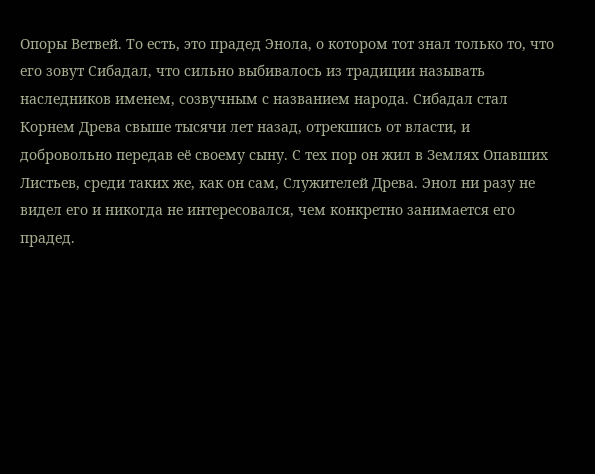Опоры Ветвей. То есть, это прадед Энола, о котором тот знал только то, что его зовут Сибадал, что сильно выбивалось из традиции называть наследников именем, созвучным с названием народа. Сибадал стал Корнем Древа свыше тысячи лет назад, отрекшись от власти, и добровольно передав её своему сыну. С тех пор он жил в Землях Опавших Листьев, среди таких же, как он сам, Служителей Древа. Энол ни разу не видел его и никогда не интересовался, чем конкретно занимается его прадед.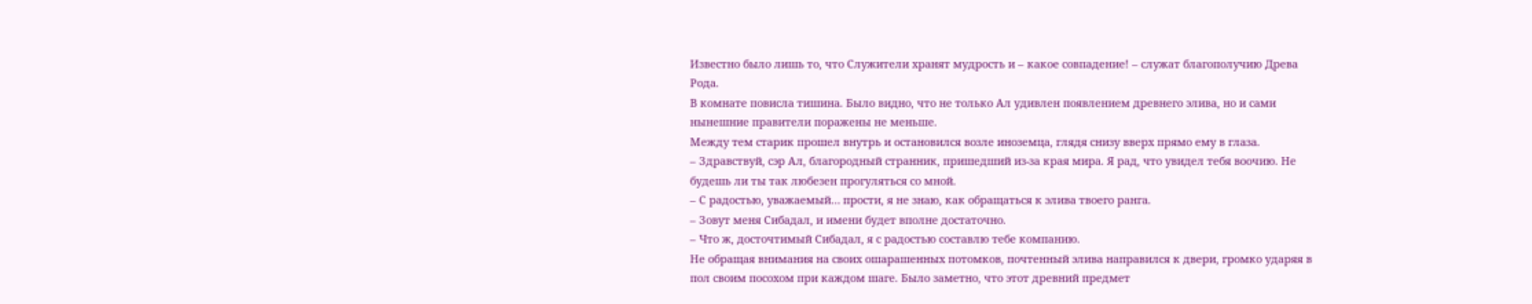Известно было лишь то, что Служители хранят мудрость и – какое совпадение! – служат благополучию Древа Рода.
В комнате повисла тишина. Было видно, что не только Ал удивлен появлением древнего элива, но и сами нынешние правители поражены не меньше.
Между тем старик прошел внутрь и остановился возле иноземца, глядя снизу вверх прямо ему в глаза.
– Здравствуй, сэр Ал, благородный странник, пришедший из-за края мира. Я рад, что увидел тебя воочию. Не будешь ли ты так любезен прогуляться со мной.
– С радостью, уважаемый… прости, я не знаю, как обращаться к элива твоего ранга.
– Зовут меня Сибадал, и имени будет вполне достаточно.
– Что ж, досточтимый Сибадал, я с радостью составлю тебе компанию.
Не обращая внимания на своих ошарашенных потомков, почтенный элива направился к двери, громко ударяя в пол своим посохом при каждом шаге. Было заметно, что этот древний предмет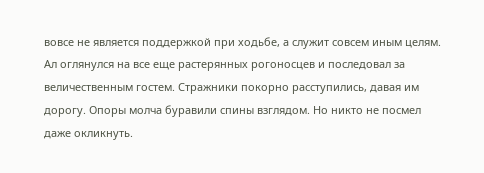вовсе не является поддержкой при ходьбе, а служит совсем иным целям. Ал оглянулся на все еще растерянных рогоносцев и последовал за величественным гостем. Стражники покорно расступились, давая им дорогу. Опоры молча буравили спины взглядом. Но никто не посмел даже окликнуть.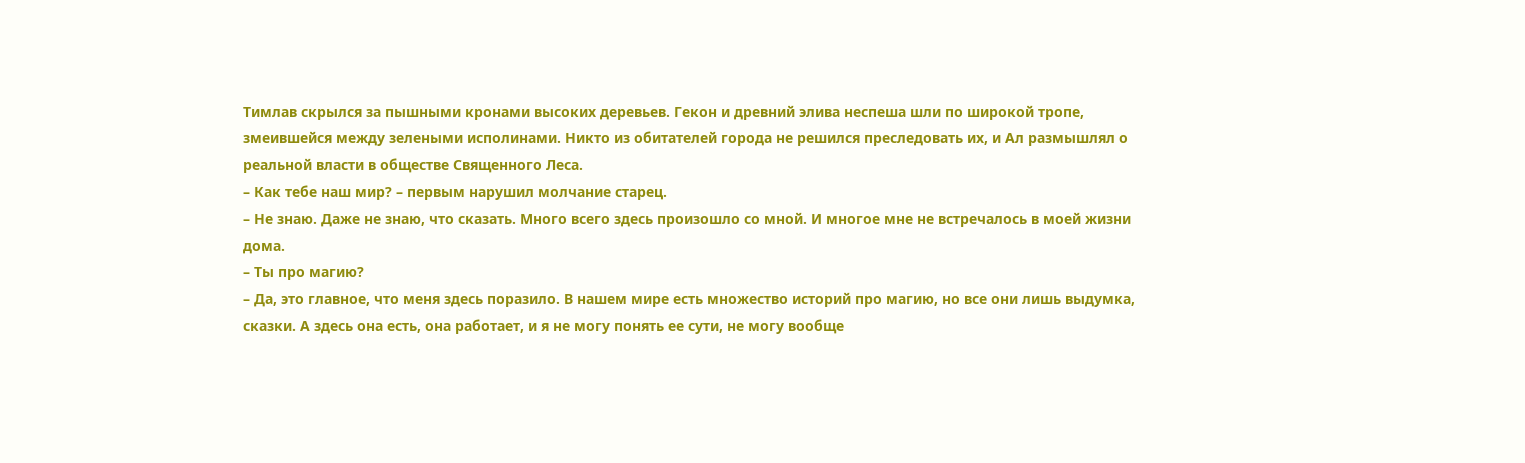Тимлав скрылся за пышными кронами высоких деревьев. Гекон и древний элива неспеша шли по широкой тропе, змеившейся между зелеными исполинами. Никто из обитателей города не решился преследовать их, и Ал размышлял о реальной власти в обществе Священного Леса.
– Как тебе наш мир? – первым нарушил молчание старец.
– Не знаю. Даже не знаю, что сказать. Много всего здесь произошло со мной. И многое мне не встречалось в моей жизни дома.
– Ты про магию?
– Да, это главное, что меня здесь поразило. В нашем мире есть множество историй про магию, но все они лишь выдумка, сказки. А здесь она есть, она работает, и я не могу понять ее сути, не могу вообще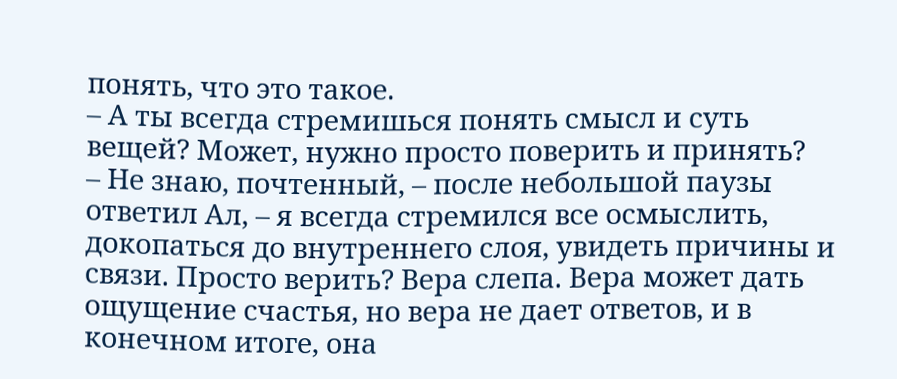понять, что это такое.
– А ты всегда стремишься понять смысл и суть вещей? Может, нужно просто поверить и принять?
– Не знаю, почтенный, – после небольшой паузы ответил Ал, – я всегда стремился все осмыслить, докопаться до внутреннего слоя, увидеть причины и связи. Просто верить? Вера слепа. Вера может дать ощущение счастья, но вера не дает ответов, и в конечном итоге, она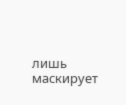лишь маскирует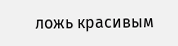ложь красивым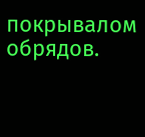покрывалом обрядов.